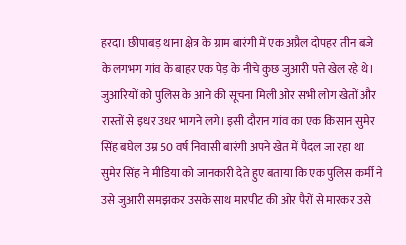हरदा। छीपाबड़ थाना क्षेत्र के ग्राम बारंगी में एक अप्रैल दोपहर तीन बजे के लगभग गांव के बाहर एक पेड़ के नीचे कुछ जुआरी पत्ते खेल रहे थे। जुआरियों को पुलिस के आने की सूचना मिली ओर सभी लोग खेतों और रास्तों से इधर उधर भागने लगे। इसी दौरान गांव का एक किसान सुमेर सिंह बघेल उम्र 50 वर्ष निवासी बारंगी अपने खेत में पैदल जा रहा था सुमेर सिंह ने मीडिया को जानकारी देते हुए बताया कि एक पुलिस कर्मी ने उसे जुआरी समझकर उसके साथ मारपीट की ओर पैरों से मारकर उसे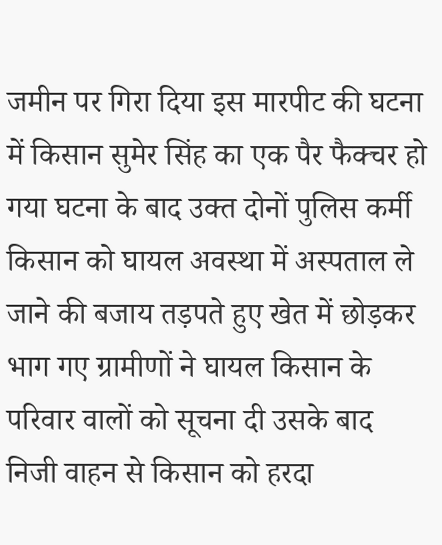जमीन पर गिरा दिया इस मारपीट की घटना में किसान सुमेर सिंह का एक पैर फैक्चर हो गया घटना के बाद उक्त दोनों पुलिस कर्मी किसान को घायल अवस्था में अस्पताल ले जाने की बजाय तड़पते हुए खेत में छोड़कर भाग गए ग्रामीणों ने घायल किसान के परिवार वालों को सूचना दी उसके बाद निजी वाहन से किसान को हरदा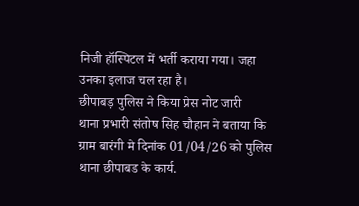निजी हॉस्पिटल में भर्ती कराया गया। जहा उनका इलाज चल रहा है।
छीपाबड़ पुलिस ने किया प्रेस नोट जारी
थाना प्रभारी संतोष सिह चौहान ने बताया कि ग्राम बारंगी मे दिनांक 01/04/26 को पुलिस थाना छीपाबड के कार्य.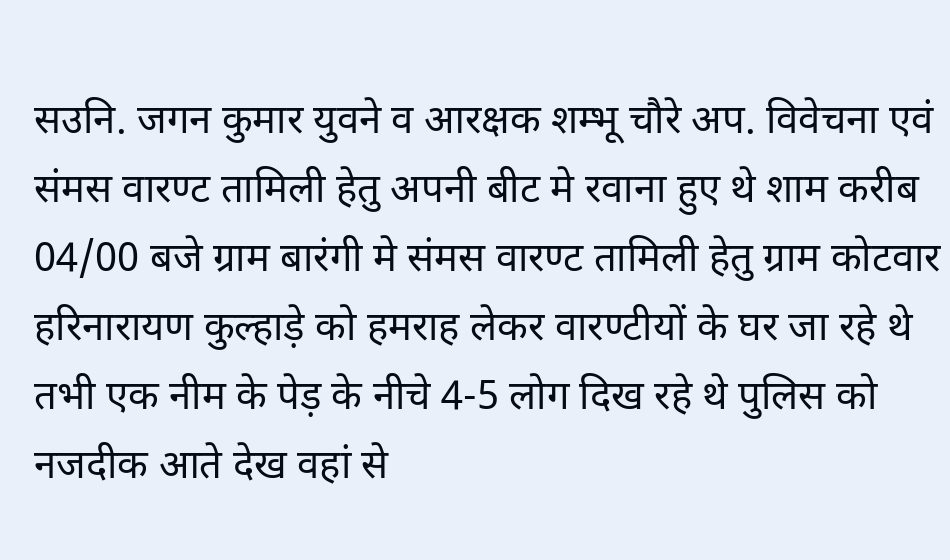सउनि. जगन कुमार युवने व आरक्षक शम्भू चौरे अप. विवेचना एवं संमस वारण्ट तामिली हेतु अपनी बीट मे रवाना हुए थे शाम करीब 04/00 बजे ग्राम बारंगी मे संमस वारण्ट तामिली हेतु ग्राम कोटवार हरिनारायण कुल्हाड़े को हमराह लेकर वारण्टीयों के घर जा रहे थे तभी एक नीम के पेड़ के नीचे 4-5 लोग दिख रहे थे पुलिस को नजदीक आते देख वहां से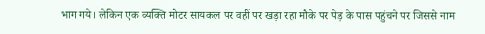भाग गये। लेकिन एक व्यक्ति मोटर सायकल पर वहीं पर खड़ा रहा मौके पर पेड़ के पास पहुंचने पर जिससे नाम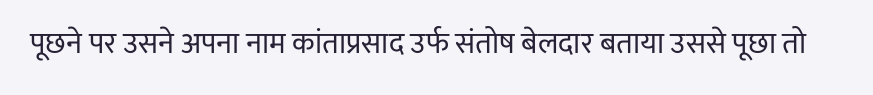पूछने पर उसने अपना नाम कांताप्रसाद उर्फ संतोष बेलदार बताया उससे पूछा तो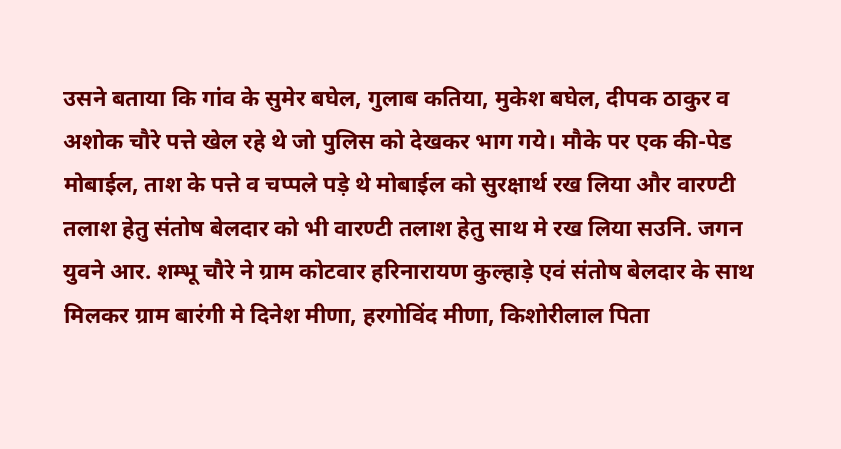उसने बताया कि गांव के सुमेर बघेल, गुलाब कतिया, मुकेश बघेल, दीपक ठाकुर व अशोक चौरे पत्ते खेल रहे थे जो पुलिस को देखकर भाग गये। मौके पर एक की-पेड मोबाईल, ताश के पत्ते व चप्पले पड़े थे मोबाईल को सुरक्षार्थ रख लिया और वारण्टी तलाश हेतु संतोष बेलदार को भी वारण्टी तलाश हेतु साथ मे रख लिया सउनि. जगन युवने आर. शम्भू चौरे ने ग्राम कोटवार हरिनारायण कुल्हाड़े एवं संतोष बेलदार के साथ मिलकर ग्राम बारंगी मे दिनेश मीणा, हरगोविंद मीणा, किशोरीलाल पिता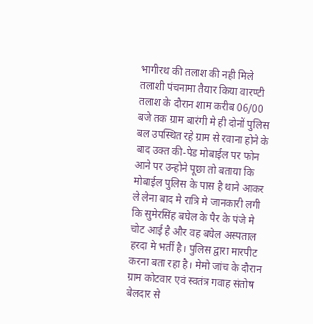भागीरथ की तलाश की नही मिले तलाशी पंचनामा तैयार किया वारण्टी तलाश के दौरान शाम करीब 06/00 बजे तक ग्राम बारंगी मे ही दोनों पुलिस बल उपस्थित रहे ग्राम से रवाना होने के बाद उक्त की-पेड मोबाईल पर फोन आने पर उन्होने पूछा तो बताया कि मोबाईल पुलिस के पास है थाने आकर ले लेना बाद मे रात्रि मे जानकारी लगी कि सुमेरसिंह बघेल के पैर के पंजे मे चोट आई है और वह बघेल अस्पताल हरदा मे भर्ती है। पुलिस द्वारा मारपीट करना बता रहा है। मेमो जांच के दौरान ग्राम कोटवार एवं स्वतंत्र गवाह संतोष बेलदार से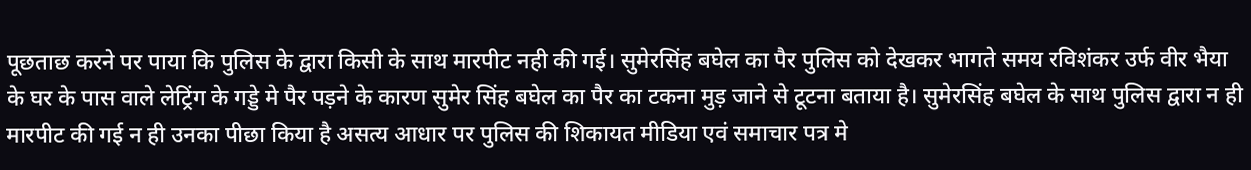पूछताछ करने पर पाया कि पुलिस के द्वारा किसी के साथ मारपीट नही की गई। सुमेरसिंह बघेल का पैर पुलिस को देखकर भागते समय रविशंकर उर्फ वीर भैया के घर के पास वाले लेट्रिंग के गड्डे मे पैर पड़ने के कारण सुमेर सिंह बघेल का पैर का टकना मुड़ जाने से टूटना बताया है। सुमेरसिंह बघेल के साथ पुलिस द्वारा न ही मारपीट की गई न ही उनका पीछा किया है असत्य आधार पर पुलिस की शिकायत मीडिया एवं समाचार पत्र मे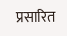प्रसारित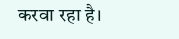करवा रहा है।